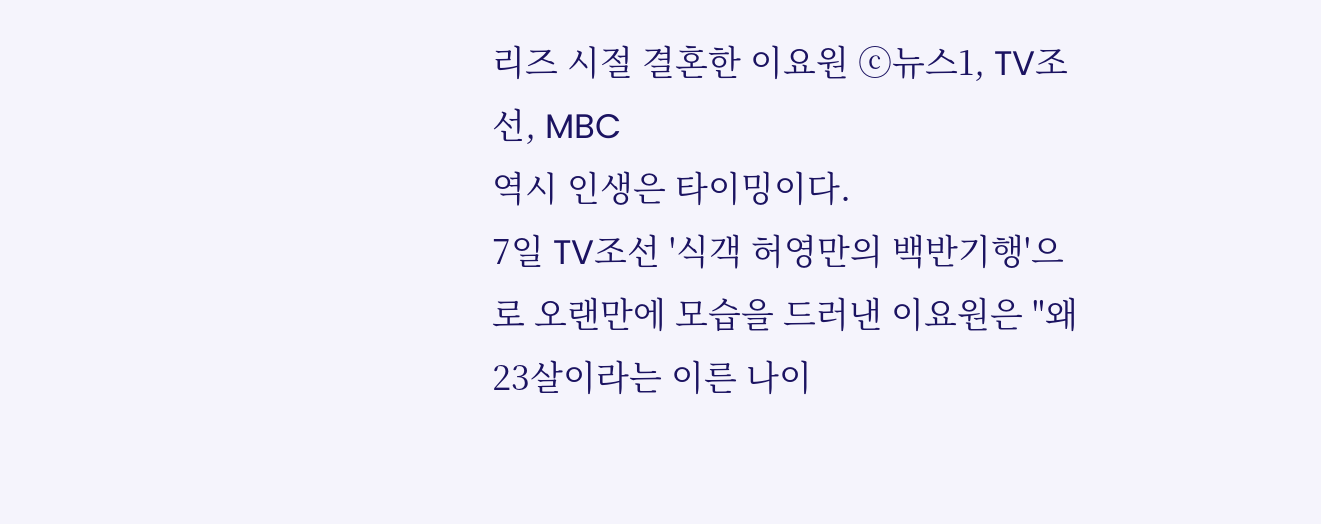리즈 시절 결혼한 이요원 ⓒ뉴스1, TV조선, MBC
역시 인생은 타이밍이다.
7일 TV조선 '식객 허영만의 백반기행'으로 오랜만에 모습을 드러낸 이요원은 "왜 23살이라는 이른 나이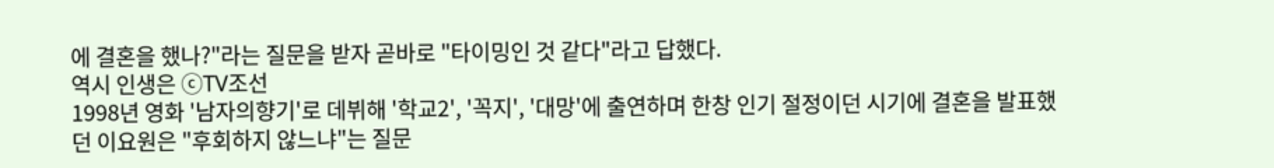에 결혼을 했나?"라는 질문을 받자 곧바로 "타이밍인 것 같다"라고 답했다.
역시 인생은 ⓒTV조선
1998년 영화 '남자의향기'로 데뷔해 '학교2', '꼭지', '대망'에 출연하며 한창 인기 절정이던 시기에 결혼을 발표했던 이요원은 "후회하지 않느냐"는 질문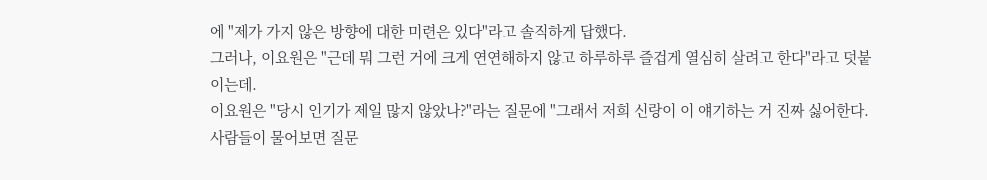에 "제가 가지 않은 방향에 대한 미련은 있다"라고 솔직하게 답했다.
그러나, 이요원은 "근데 뭐 그런 거에 크게 연연해하지 않고 하루하루 즐겁게 열심히 살려고 한다"라고 덧붙이는데.
이요원은 "당시 인기가 제일 많지 않았나?"라는 질문에 "그래서 저희 신랑이 이 얘기하는 거 진짜 싫어한다. 사람들이 물어보면 질문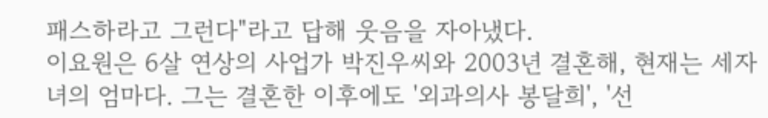패스하라고 그런다"라고 답해 웃음을 자아냈다.
이요원은 6살 연상의 사업가 박진우씨와 2003년 결혼해, 현재는 세자녀의 엄마다. 그는 결혼한 이후에도 '외과의사 봉달희', '선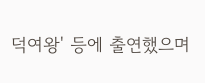덕여왕' 등에 출연했으며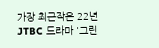가장 최근작은 22년 JTBC 드라마 '그린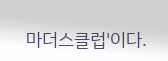마더스클럽'이다.